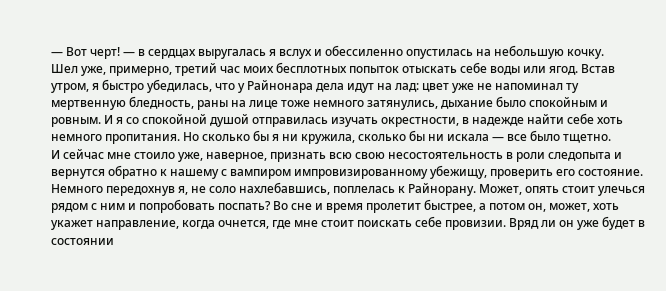— Вот черт! — в сердцах выругалась я вслух и обессиленно опустилась на небольшую кочку.
Шел уже, примерно, третий час моих бесплотных попыток отыскать себе воды или ягод. Встав утром, я быстро убедилась, что у Райнонара дела идут на лад: цвет уже не напоминал ту мертвенную бледность, раны на лице тоже немного затянулись, дыхание было спокойным и ровным. И я со спокойной душой отправилась изучать окрестности, в надежде найти себе хоть немного пропитания. Но сколько бы я ни кружила, сколько бы ни искала — все было тщетно.
И сейчас мне стоило уже, наверное, признать всю свою несостоятельность в роли следопыта и вернутся обратно к нашему с вампиром импровизированному убежищу, проверить его состояние. Немного передохнув я, не соло нахлебавшись, поплелась к Райнорану. Может, опять стоит улечься рядом с ним и попробовать поспать? Во сне и время пролетит быстрее, а потом он, может, хоть укажет направление, когда очнется, где мне стоит поискать себе провизии. Вряд ли он уже будет в состоянии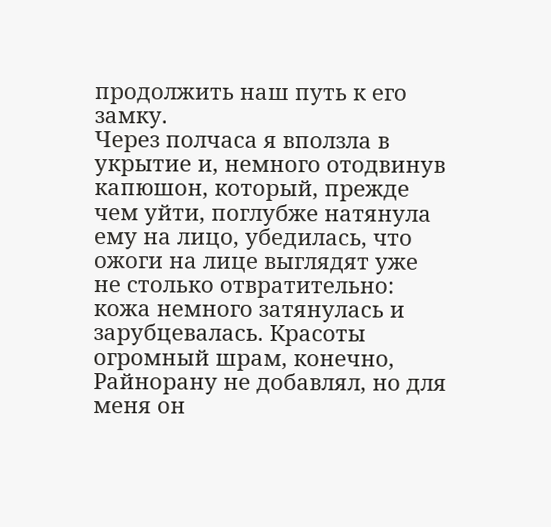продолжить наш путь к его замку.
Через полчаса я вползла в укрытие и, немного отодвинув капюшон, который, прежде чем уйти, поглубже натянула ему на лицо, убедилась, что ожоги на лице выглядят уже не столько отвратительно: кожа немного затянулась и зарубцевалась. Красоты огромный шрам, конечно, Райнорану не добавлял, но для меня он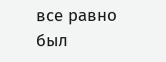все равно был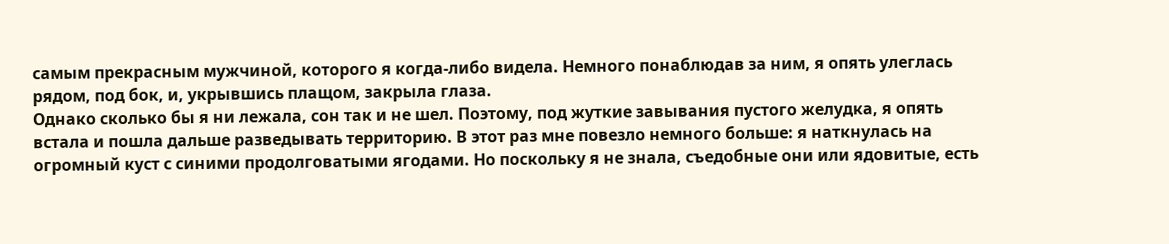самым прекрасным мужчиной, которого я когда-либо видела. Немного понаблюдав за ним, я опять улеглась рядом, под бок, и, укрывшись плащом, закрыла глаза.
Однако сколько бы я ни лежала, сон так и не шел. Поэтому, под жуткие завывания пустого желудка, я опять встала и пошла дальше разведывать территорию. В этот раз мне повезло немного больше: я наткнулась на огромный куст с синими продолговатыми ягодами. Но поскольку я не знала, съедобные они или ядовитые, есть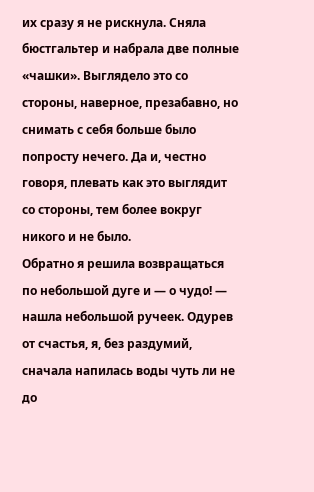их сразу я не рискнула. Сняла бюстгальтер и набрала две полные «чашки». Выглядело это со стороны, наверное, презабавно, но снимать с себя больше было попросту нечего. Да и, честно говоря, плевать как это выглядит со стороны, тем более вокруг никого и не было.
Обратно я решила возвращаться по небольшой дуге и — о чудо! — нашла небольшой ручеек. Одурев от счастья, я, без раздумий, сначала напилась воды чуть ли не до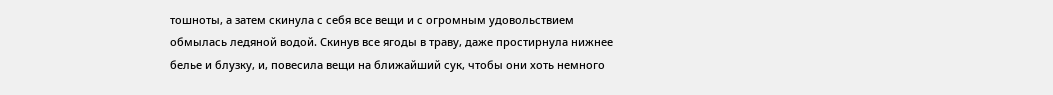тошноты, а затем скинула с себя все вещи и с огромным удовольствием обмылась ледяной водой. Скинув все ягоды в траву, даже простирнула нижнее белье и блузку, и, повесила вещи на ближайший сук, чтобы они хоть немного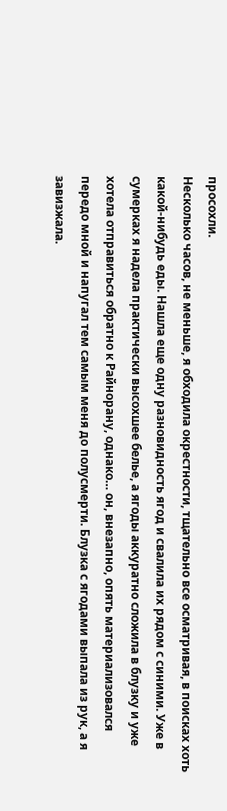просохли.
Несколько часов, не меньше, я обходила окрестности, тщательно все осматривая, в поисках хоть какой-нибудь еды. Нашла еще одну разновидность ягод и свалила их рядом с синими. Уже в сумерках я надела практически высохшее белье, а ягоды аккуратно сложила в блузку и уже хотела отправиться обратно к Райнорану, однако… он, внезапно, опять материализовался передо мной и напугал тем самым меня до полусмерти. Блузка с ягодами выпала из рук, а я завизжала.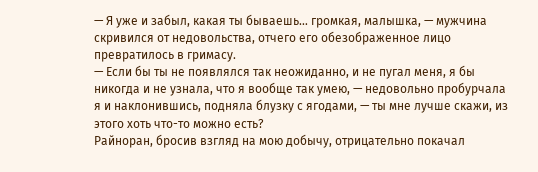— Я уже и забыл, какая ты бываешь… громкая, малышка, — мужчина скривился от недовольства, отчего его обезображенное лицо превратилось в гримасу.
— Если бы ты не появлялся так неожиданно, и не пугал меня, я бы никогда и не узнала, что я вообще так умею, — недовольно пробурчала я и наклонившись, подняла блузку с ягодами, — ты мне лучше скажи, из этого хоть что-то можно есть?
Райноран, бросив взгляд на мою добычу, отрицательно покачал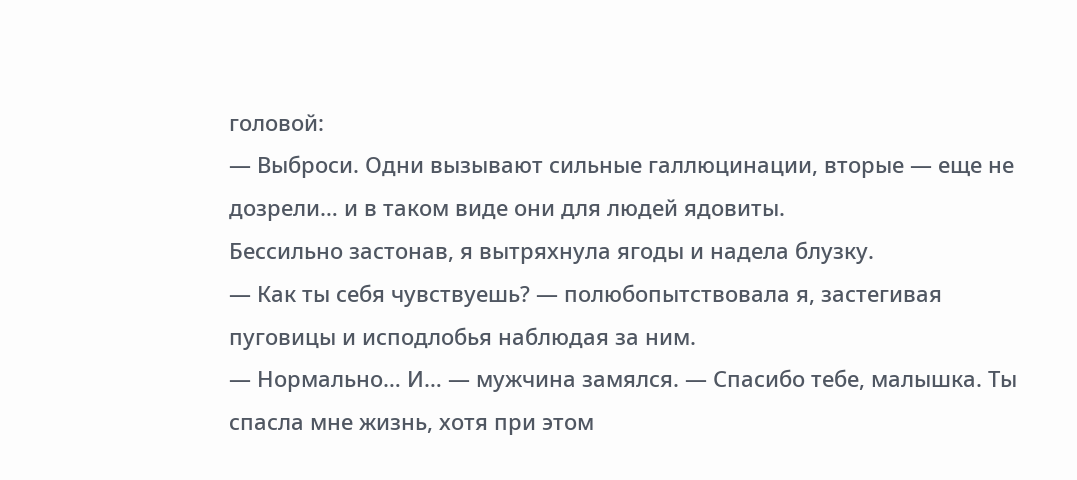головой:
— Выброси. Одни вызывают сильные галлюцинации, вторые — еще не дозрели… и в таком виде они для людей ядовиты.
Бессильно застонав, я вытряхнула ягоды и надела блузку.
— Как ты себя чувствуешь? — полюбопытствовала я, застегивая пуговицы и исподлобья наблюдая за ним.
— Нормально… И… — мужчина замялся. — Спасибо тебе, малышка. Ты спасла мне жизнь, хотя при этом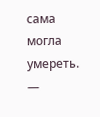сама могла умереть. —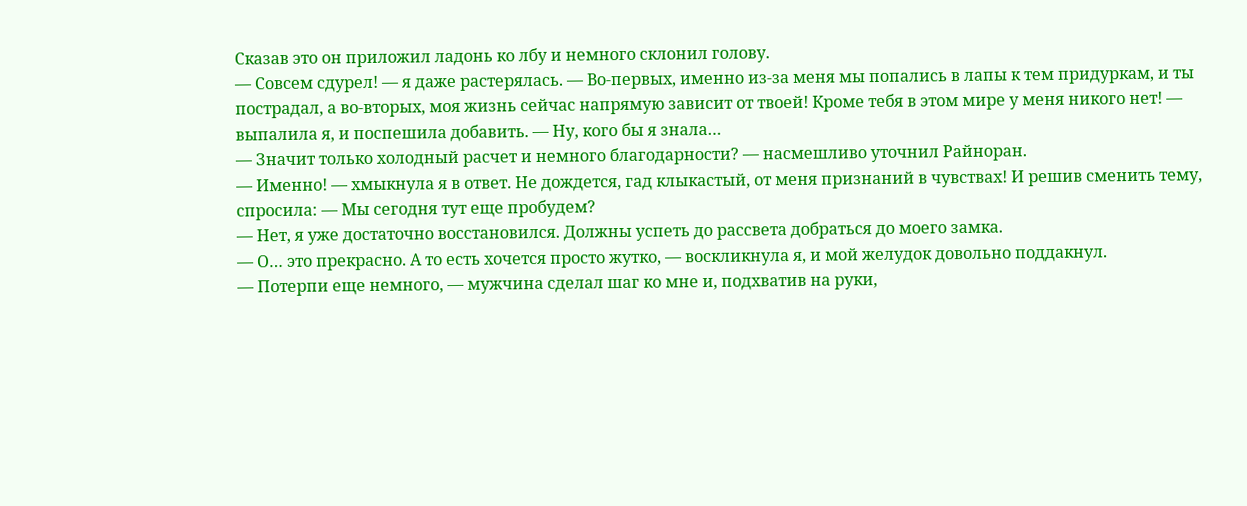Сказав это он приложил ладонь ко лбу и немного склонил голову.
— Совсем сдурел! — я даже растерялась. — Во-первых, именно из-за меня мы попались в лапы к тем придуркам, и ты пострадал, а во-вторых, моя жизнь сейчас напрямую зависит от твоей! Кроме тебя в этом мире у меня никого нет! — выпалила я, и поспешила добавить. — Ну, кого бы я знала…
— Значит только холодный расчет и немного благодарности? — насмешливо уточнил Райноран.
— Именно! — хмыкнула я в ответ. Не дождется, гад клыкастый, от меня признаний в чувствах! И решив сменить тему, спросила: — Мы сегодня тут еще пробудем?
— Нет, я уже достаточно восстановился. Должны успеть до рассвета добраться до моего замка.
— О… это прекрасно. А то есть хочется просто жутко, — воскликнула я, и мой желудок довольно поддакнул.
— Потерпи еще немного, — мужчина сделал шаг ко мне и, подхватив на руки,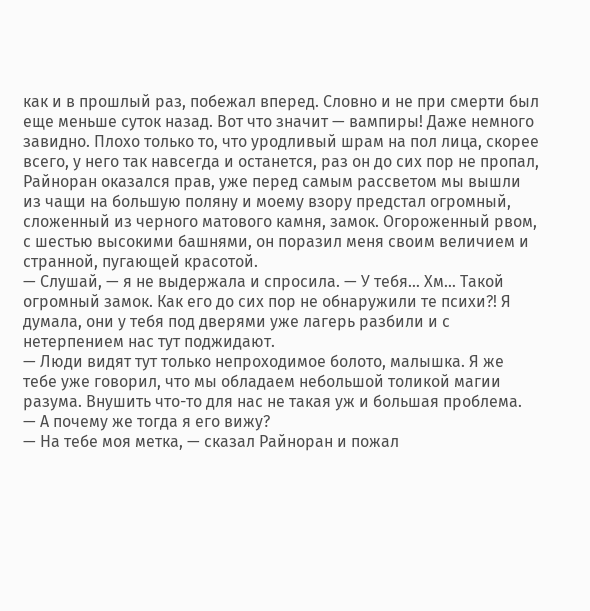как и в прошлый раз, побежал вперед. Словно и не при смерти был еще меньше суток назад. Вот что значит — вампиры! Даже немного завидно. Плохо только то, что уродливый шрам на пол лица, скорее всего, у него так навсегда и останется, раз он до сих пор не пропал,
Райноран оказался прав, уже перед самым рассветом мы вышли из чащи на большую поляну и моему взору предстал огромный, сложенный из черного матового камня, замок. Огороженный рвом, с шестью высокими башнями, он поразил меня своим величием и странной, пугающей красотой.
— Слушай, — я не выдержала и спросила. — У тебя… Хм… Такой огромный замок. Как его до сих пор не обнаружили те психи?! Я думала, они у тебя под дверями уже лагерь разбили и с нетерпением нас тут поджидают.
— Люди видят тут только непроходимое болото, малышка. Я же тебе уже говорил, что мы обладаем небольшой толикой магии разума. Внушить что-то для нас не такая уж и большая проблема.
— А почему же тогда я его вижу?
— На тебе моя метка, — сказал Райноран и пожал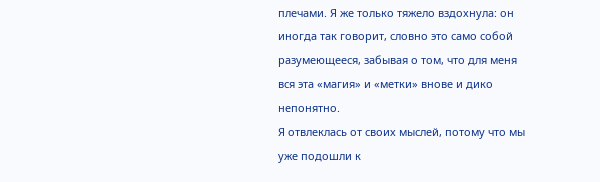плечами. Я же только тяжело вздохнула: он иногда так говорит, словно это само собой разумеющееся, забывая о том, что для меня вся эта «магия» и «метки» внове и дико непонятно.
Я отвлеклась от своих мыслей, потому что мы уже подошли к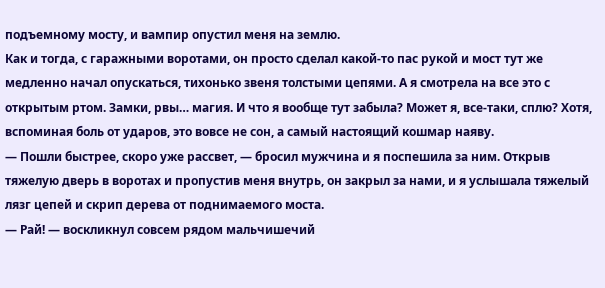подъемному мосту, и вампир опустил меня на землю.
Как и тогда, с гаражными воротами, он просто сделал какой-то пас рукой и мост тут же медленно начал опускаться, тихонько звеня толстыми цепями. А я смотрела на все это с открытым ртом. Замки, рвы… магия. И что я вообще тут забыла? Может я, все-таки, сплю? Хотя, вспоминая боль от ударов, это вовсе не сон, а самый настоящий кошмар наяву.
— Пошли быстрее, скоро уже рассвет, — бросил мужчина и я поспешила за ним. Открыв тяжелую дверь в воротах и пропустив меня внутрь, он закрыл за нами, и я услышала тяжелый лязг цепей и скрип дерева от поднимаемого моста.
— Рай! — воскликнул совсем рядом мальчишечий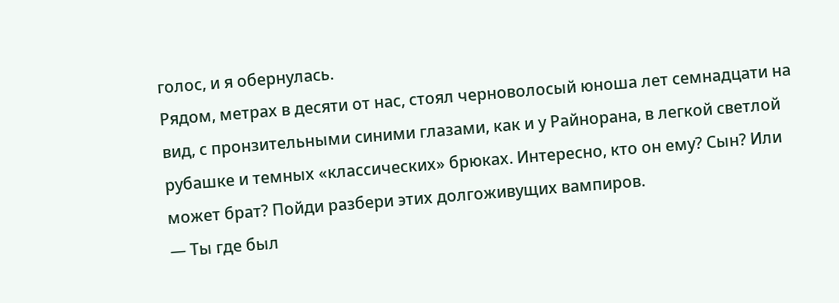голос, и я обернулась.
Рядом, метрах в десяти от нас, стоял черноволосый юноша лет семнадцати на вид, с пронзительными синими глазами, как и у Райнорана, в легкой светлой рубашке и темных «классических» брюках. Интересно, кто он ему? Сын? Или может брат? Пойди разбери этих долгоживущих вампиров.
— Ты где был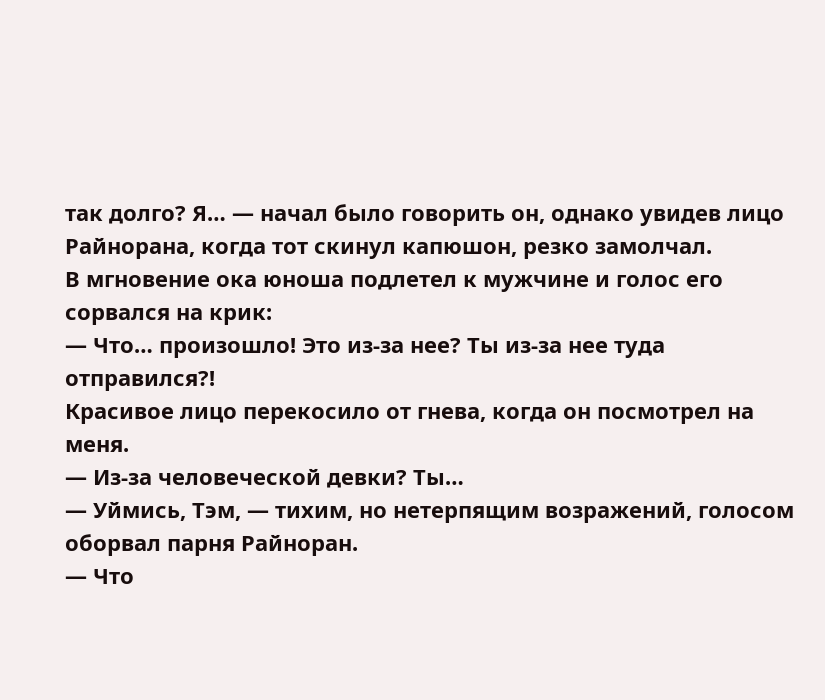так долго? Я… — начал было говорить он, однако увидев лицо Райнорана, когда тот скинул капюшон, резко замолчал.
В мгновение ока юноша подлетел к мужчине и голос его сорвался на крик:
— Что… произошло! Это из-за нее? Ты из-за нее туда отправился?!
Красивое лицо перекосило от гнева, когда он посмотрел на меня.
— Из-за человеческой девки? Ты…
— Уймись, Тэм, — тихим, но нетерпящим возражений, голосом оборвал парня Райноран.
— Что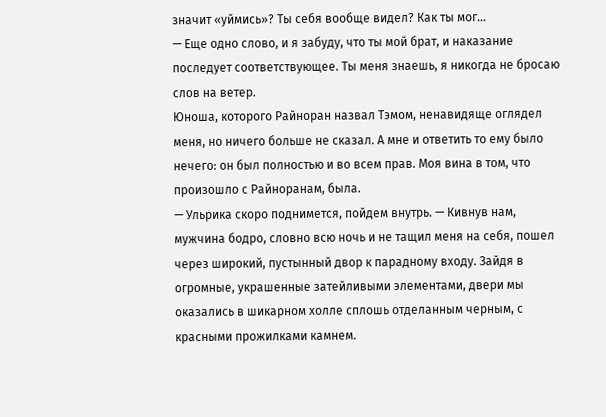значит «уймись»? Ты себя вообще видел? Как ты мог…
— Еще одно слово, и я забуду, что ты мой брат, и наказание последует соответствующее. Ты меня знаешь, я никогда не бросаю слов на ветер.
Юноша, которого Райноран назвал Тэмом, ненавидяще оглядел меня, но ничего больше не сказал. А мне и ответить то ему было нечего: он был полностью и во всем прав. Моя вина в том, что произошло с Райноранам, была.
— Ульрика скоро поднимется, пойдем внутрь. — Кивнув нам, мужчина бодро, словно всю ночь и не тащил меня на себя, пошел через широкий, пустынный двор к парадному входу. Зайдя в огромные, украшенные затейливыми элементами, двери мы оказались в шикарном холле сплошь отделанным черным, с красными прожилками камнем.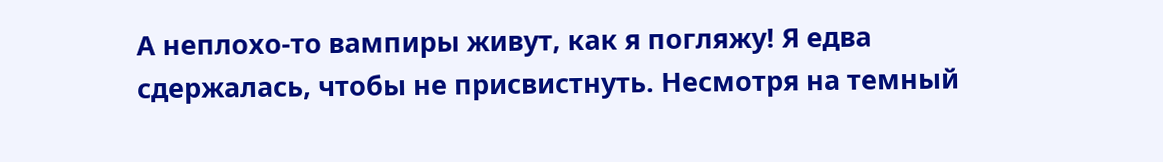А неплохо-то вампиры живут, как я погляжу! Я едва сдержалась, чтобы не присвистнуть. Несмотря на темный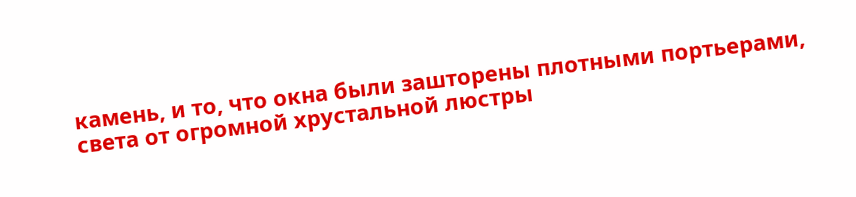камень, и то, что окна были зашторены плотными портьерами, света от огромной хрустальной люстры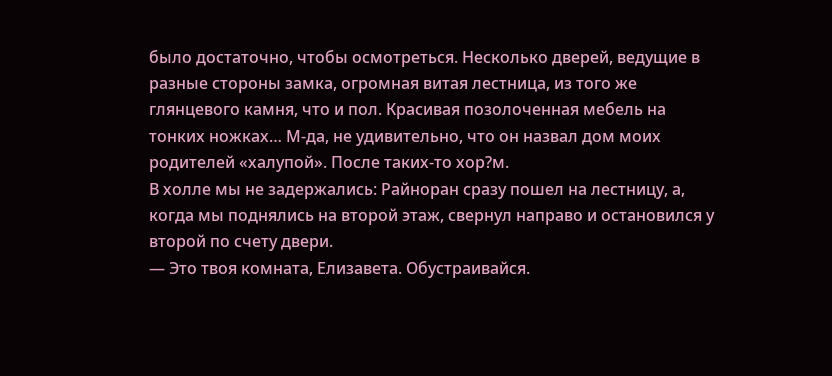было достаточно, чтобы осмотреться. Несколько дверей, ведущие в разные стороны замка, огромная витая лестница, из того же глянцевого камня, что и пол. Красивая позолоченная мебель на тонких ножках… М-да, не удивительно, что он назвал дом моих родителей «халупой». После таких-то хор?м.
В холле мы не задержались: Райноран сразу пошел на лестницу, а, когда мы поднялись на второй этаж, свернул направо и остановился у второй по счету двери.
— Это твоя комната, Елизавета. Обустраивайся.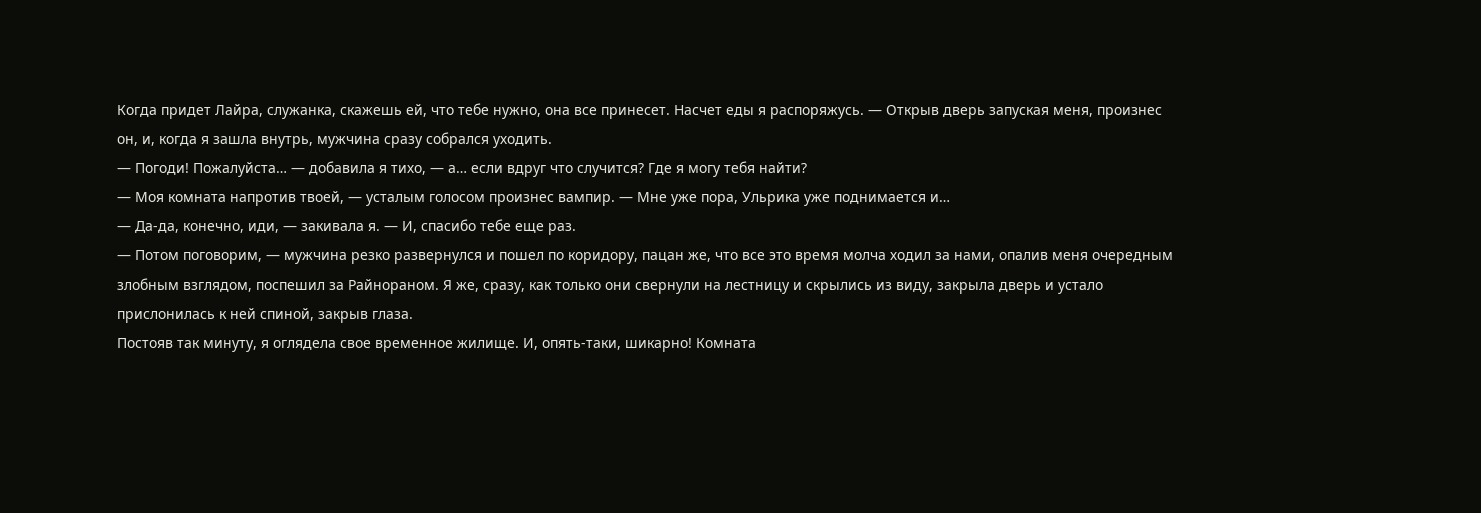Когда придет Лайра, служанка, скажешь ей, что тебе нужно, она все принесет. Насчет еды я распоряжусь. — Открыв дверь запуская меня, произнес он, и, когда я зашла внутрь, мужчина сразу собрался уходить.
— Погоди! Пожалуйста… — добавила я тихо, — а… если вдруг что случится? Где я могу тебя найти?
— Моя комната напротив твоей, — усталым голосом произнес вампир. — Мне уже пора, Ульрика уже поднимается и…
— Да-да, конечно, иди, — закивала я. — И, спасибо тебе еще раз.
— Потом поговорим, — мужчина резко развернулся и пошел по коридору, пацан же, что все это время молча ходил за нами, опалив меня очередным злобным взглядом, поспешил за Райнораном. Я же, сразу, как только они свернули на лестницу и скрылись из виду, закрыла дверь и устало прислонилась к ней спиной, закрыв глаза.
Постояв так минуту, я оглядела свое временное жилище. И, опять-таки, шикарно! Комната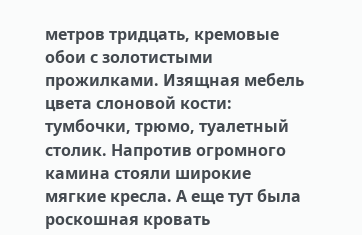метров тридцать, кремовые обои с золотистыми прожилками. Изящная мебель цвета слоновой кости: тумбочки, трюмо, туалетный столик. Напротив огромного камина стояли широкие мягкие кресла. А еще тут была роскошная кровать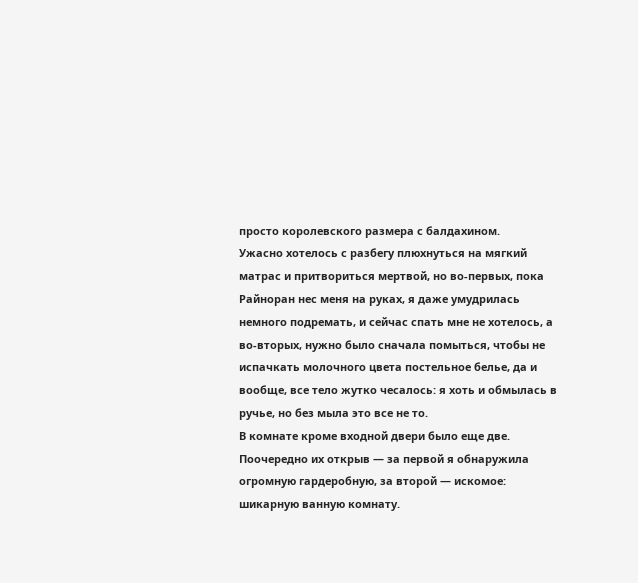просто королевского размера с балдахином.
Ужасно хотелось с разбегу плюхнуться на мягкий матрас и притвориться мертвой, но во-первых, пока Райноран нес меня на руках, я даже умудрилась немного подремать, и сейчас спать мне не хотелось, а во-вторых, нужно было сначала помыться, чтобы не испачкать молочного цвета постельное белье, да и вообще, все тело жутко чесалось: я хоть и обмылась в ручье, но без мыла это все не то.
В комнате кроме входной двери было еще две. Поочередно их открыв — за первой я обнаружила огромную гардеробную, за второй — искомое: шикарную ванную комнату.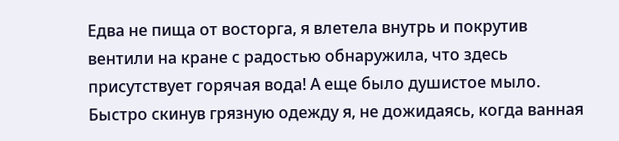Едва не пища от восторга, я влетела внутрь и покрутив вентили на кране с радостью обнаружила, что здесь присутствует горячая вода! А еще было душистое мыло. Быстро скинув грязную одежду я, не дожидаясь, когда ванная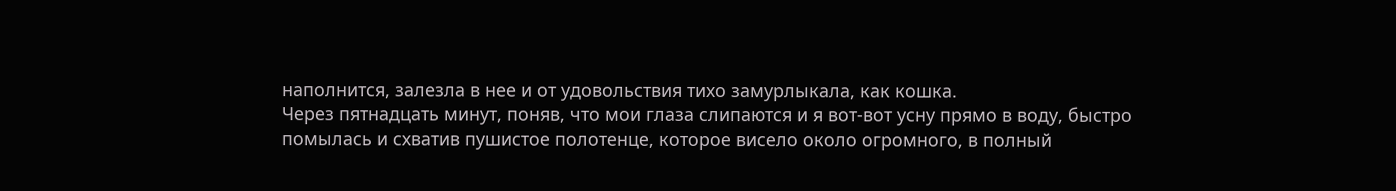наполнится, залезла в нее и от удовольствия тихо замурлыкала, как кошка.
Через пятнадцать минут, поняв, что мои глаза слипаются и я вот-вот усну прямо в воду, быстро помылась и схватив пушистое полотенце, которое висело около огромного, в полный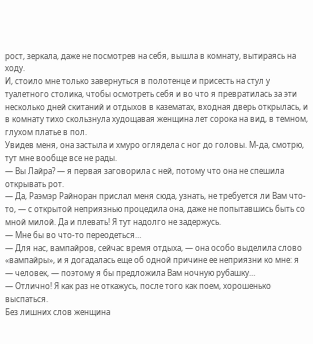рост, зеркала, даже не посмотрев на себя, вышла в комнату, вытираясь на ходу.
И, стоило мне только завернуться в полотенце и присесть на стул у туалетного столика, чтобы осмотреть себя и во что я превратилась за эти несколько дней скитаний и отдыхов в казематах, входная дверь открылась, и в комнату тихо скользнула худощавая женщина лет сорока на вид, в темном, глухом платье в пол.
Увидев меня, она застыла и хмуро оглядела с ног до головы. М-да, смотрю, тут мне вообще все не рады.
— Вы Лайра? — я первая заговорила с ней, потому что она не спешила открывать рот.
— Да, Раэмэр Райноран прислал меня сюда, узнать, не требуется ли Вам что-то, — с открытой неприязнью процедила она, даже не попытавшись быть со мной милой. Да и плевать! Я тут надолго не задержусь.
— Мне бы во что-то переодеться…
— Для нас, вампайров, сейчас время отдыха, — она особо выделила слово «вампайры», и я догадалась еще об одной причине ее неприязни ко мне: я — человек, — поэтому я бы предложила Вам ночную рубашку…
— Отлично! Я как раз не откажусь, после того как поем, хорошенько выспаться.
Без лишних слов женщина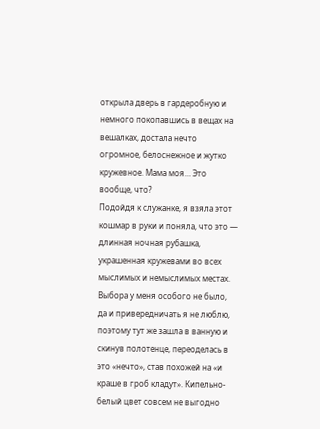открыла дверь в гардеробную и немного покопавшись в вещах на вешалках, достала нечто огромное, белоснежное и жутко кружевное. Мама моя… Это вообще, что?
Подойдя к служанке, я взяла этот кошмар в руки и поняла, что это — длинная ночная рубашка, украшенная кружевами во всех мыслимых и немыслимых местах. Выбора у меня особого не было, да и привередничать я не люблю, поэтому тут же зашла в ванную и скинув полотенце, переоделась в это «нечто», став похожей на «и краше в гроб кладут». Кипельно-белый цвет совсем не выгодно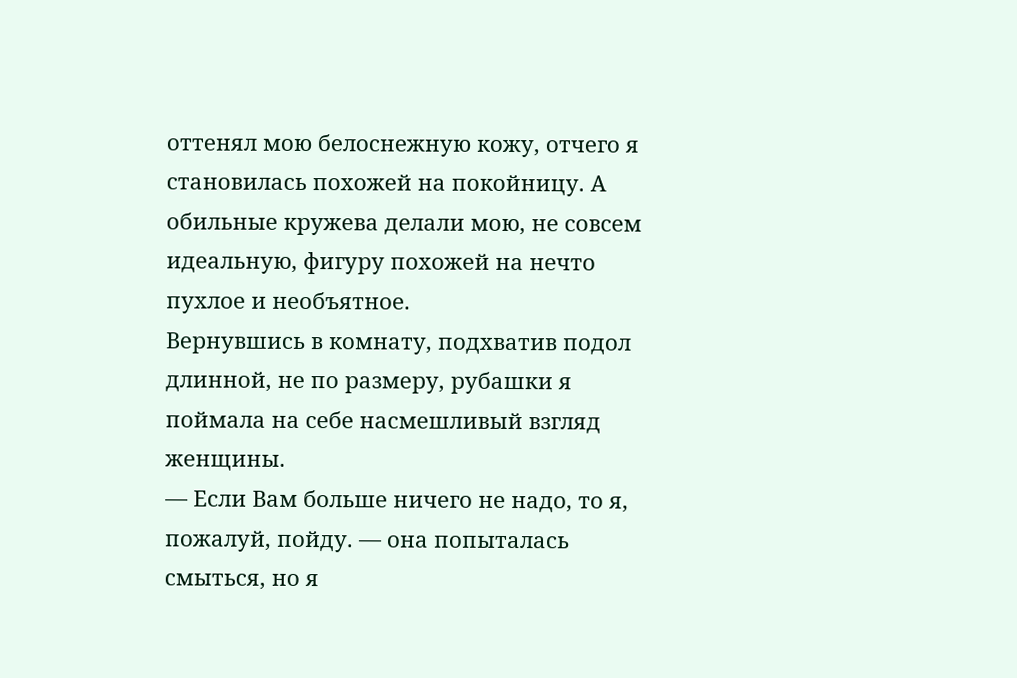оттенял мою белоснежную кожу, отчего я становилась похожей на покойницу. А обильные кружева делали мою, не совсем идеальную, фигуру похожей на нечто пухлое и необъятное.
Вернувшись в комнату, подхватив подол длинной, не по размеру, рубашки я поймала на себе насмешливый взгляд женщины.
— Если Вам больше ничего не надо, то я, пожалуй, пойду. — она попыталась смыться, но я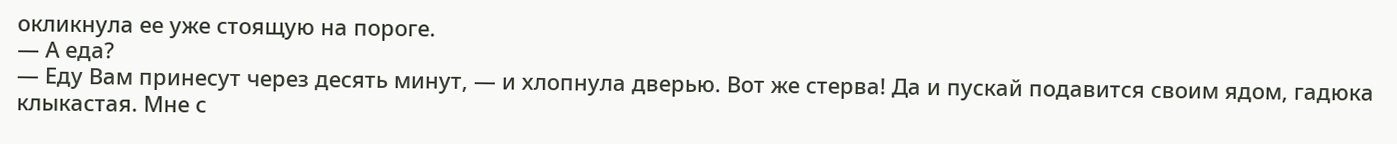окликнула ее уже стоящую на пороге.
— А еда?
— Еду Вам принесут через десять минут, — и хлопнула дверью. Вот же стерва! Да и пускай подавится своим ядом, гадюка клыкастая. Мне с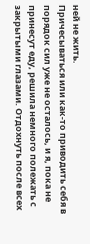ней не жить.
Причесываться или как-то приводить себя в порядок сил уже не осталось, и я, пока не принесут еду, решила немного полежать с закрытыми глазами. Отдохнуть после всех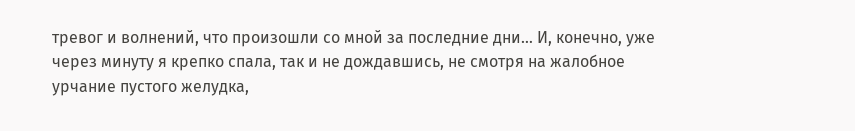тревог и волнений, что произошли со мной за последние дни… И, конечно, уже через минуту я крепко спала, так и не дождавшись, не смотря на жалобное урчание пустого желудка,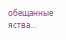обещанные яства…